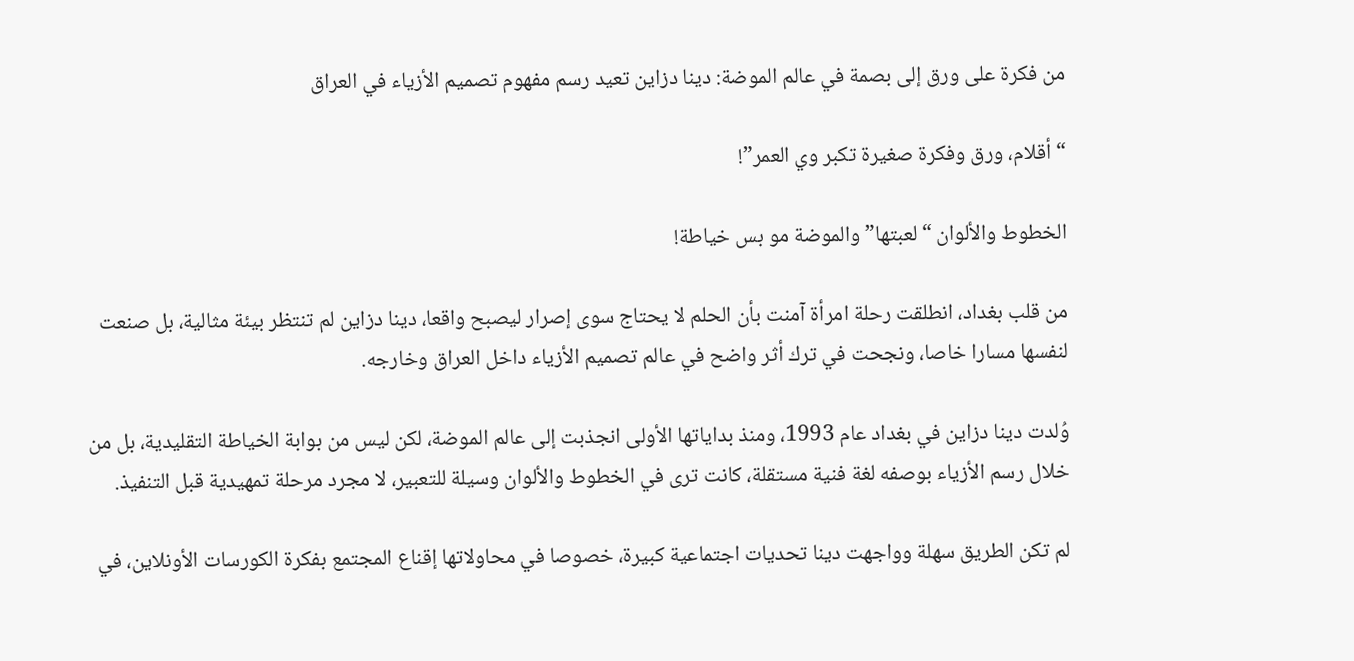من فكرة على ورق إلى بصمة في عالم الموضة: دينا دزاين تعيد رسم مفهوم تصميم الأزياء في العراق

“أقلام، ورق وفكرة صغيرة تكبر وي العمر”!

الخطوط والألوان “لعبتها” والموضة مو بس خياطة!

من قلب بغداد، انطلقت رحلة امرأة آمنت بأن الحلم لا يحتاج سوى إصرار ليصبح واقعا، دينا دزاين لم تنتظر بيئة مثالية، بل صنعت لنفسها مسارا خاصا، ونجحت في ترك أثر واضح في عالم تصميم الأزياء داخل العراق وخارجه.

وُلدت دينا دزاين في بغداد عام 1993، ومنذ بداياتها الأولى انجذبت إلى عالم الموضة، لكن ليس من بوابة الخياطة التقليدية، بل من خلال رسم الأزياء بوصفه لغة فنية مستقلة، كانت ترى في الخطوط والألوان وسيلة للتعبير، لا مجرد مرحلة تمهيدية قبل التنفيذ.

لم تكن الطريق سهلة وواجهت دينا تحديات اجتماعية كبيرة، خصوصا في محاولاتها إقناع المجتمع بفكرة الكورسات الأونلاين، في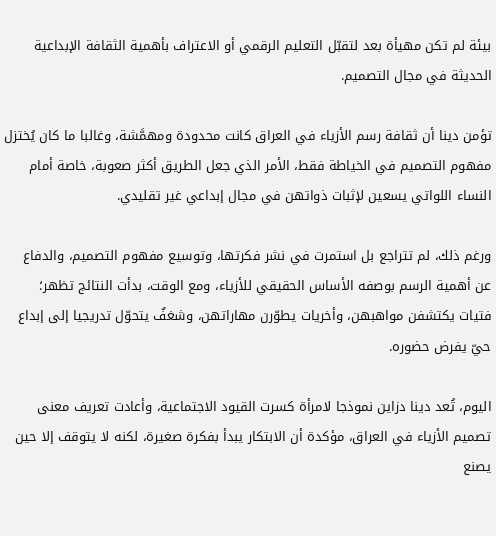بيئة لم تكن مهيأة بعد لتقبّل التعليم الرقمي أو الاعتراف بأهمية الثقافة الإبداعية الحديثة في مجال التصميم.

تؤمن دينا أن ثقافة رسم الأزياء في العراق كانت محدودة ومهمَّشة، وغالبا ما كان يُختزل مفهوم التصميم في الخياطة فقط، الأمر الذي جعل الطريق أكثر صعوبة، خاصة أمام النساء اللواتي يسعين لإثبات ذواتهن في مجال إبداعي غير تقليدي.

ورغم ذلك، لم تتراجع بل استمرت في نشر فكرتها، وتوسيع مفهوم التصميم، والدفاع عن أهمية الرسم بوصفه الأساس الحقيقي للأزياء، ومع الوقت، بدأت النتائج تظهر؛ فتيات يكتشفن مواهبهن، وأخريات يطوّرن مهاراتهن، وشغفٌ يتحوّل تدريجيا إلى إبداع حيّ يفرض حضوره.

اليوم، تُعد دينا دزاين نموذجا لامرأة كسرت القيود الاجتماعية، وأعادت تعريف معنى تصميم الأزياء في العراق، مؤكدة أن الابتكار يبدأ بفكرة صغيرة، لكنه لا يتوقف إلا حين يصنع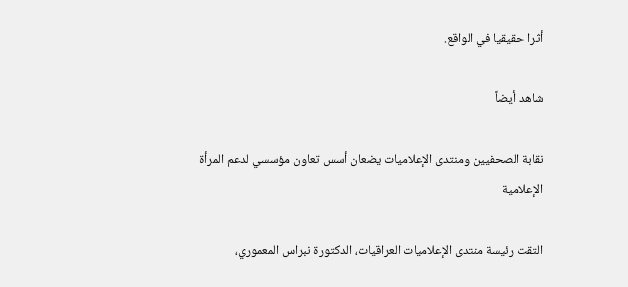أثرا حقيقيا في الواقع.

شاهد أيضاً

نقابة الصحفيين ومنتدى الإعلاميات يضعان أسس تعاون مؤسسي لدعم المرأة الإعلامية

التقت رئيسة منتدى الإعلاميات العراقيات، الدكتورة نبراس المعموري،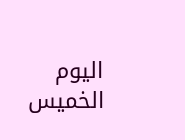اليوم الخميس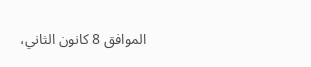الموافق 8 كانون الثاني،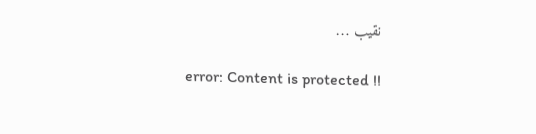نقيب …

error: Content is protected !!